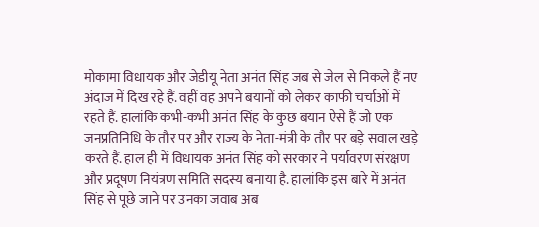मोकामा विधायक और जेडीयू नेता अनंत सिंह जब से जेल से निकले हैं नए अंदाज में दिख रहे हैं. वहीं वह अपने बयानों को लेकर काफी चर्चाओं में रहते हैं. हालांकि कभी-कभी अनंत सिंह के कुछ बयान ऐसे हैं जो एक जनप्रतिनिधि के तौर पर और राज्य के नेता-मंत्री के तौर पर बड़े सवाल खड़े करते हैं. हाल ही में विधायक अनंत सिंह को सरकार ने पर्यावरण संरक्षण और प्रदूषण नियंत्रण समिति सदस्य बनाया है. हालांकि इस बारे में अनंत सिंह से पूछे जाने पर उनका जवाब अब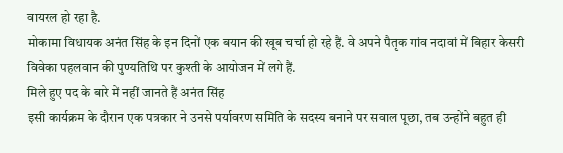वायरल हो रहा है.
मोकामा विधायक अनंत सिंह के इन दिनों एक बयान की खूब चर्चा हो रहे हैं. वे अपने पैतृक गांव नदावां में बिहार केसरी विवेका पहलवान की पुण्यतिथि पर कुश्ती के आयोजन में लगे हैं.
मिले हुए पद के बारे में नहीं जानते हैं अनंत सिंह
इसी कार्यक्रम के दौरान एक पत्रकार ने उनसे पर्यावरण समिति के सदस्य बनाने पर सवाल पूछा, तब उन्होंने बहुत ही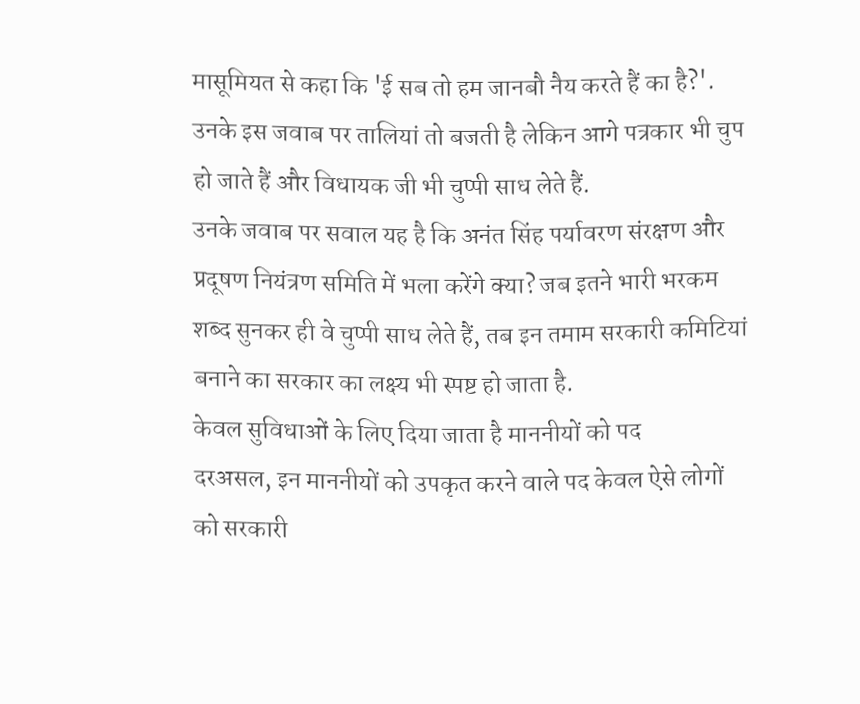मासूमियत से कहा कि 'ई सब तो हम जानबौ नैय करते हैं का है?'. उनके इस जवाब पर तालियां तो बजती है लेकिन आगे पत्रकार भी चुप हो जाते हैं और विधायक जी भी चुप्पी साध लेते हैं.
उनके जवाब पर सवाल यह है कि अनंत सिंह पर्यावरण संरक्षण और प्रदूषण नियंत्रण समिति में भला करेंगे क्या? जब इतने भारी भरकम शब्द सुनकर ही वे चुप्पी साध लेते हैं, तब इन तमाम सरकारी कमिटियां बनाने का सरकार का लक्ष्य भी स्पष्ट हो जाता है.
केवल सुविधाओं के लिए दिया जाता है माननीयों को पद
दरअसल, इन माननीयों को उपकृत करने वाले पद केवल ऐसे लोगों को सरकारी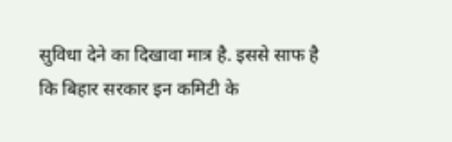सुविधा देने का दिखावा मात्र है. इससे साफ है कि बिहार सरकार इन कमिटी के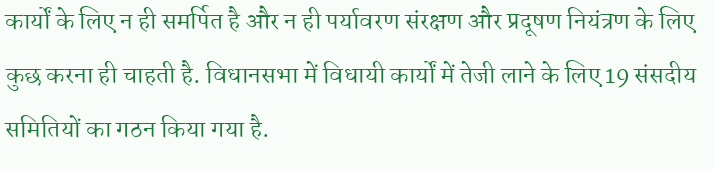कार्यों के लिए न ही समर्पित है और न ही पर्यावरण संरक्षण और प्रदूषण नियंत्रण के लिए कुछ करना ही चाहती है. विधानसभा में विधायी कार्यों में तेजी लाने के लिए 19 संसदीय समितियों का गठन किया गया है.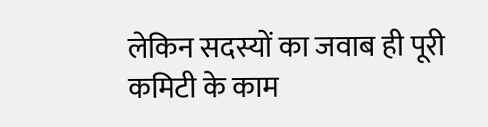लेकिन सदस्यों का जवाब ही पूरी कमिटी के काम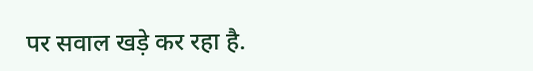पर सवाल खड़े कर रहा है.